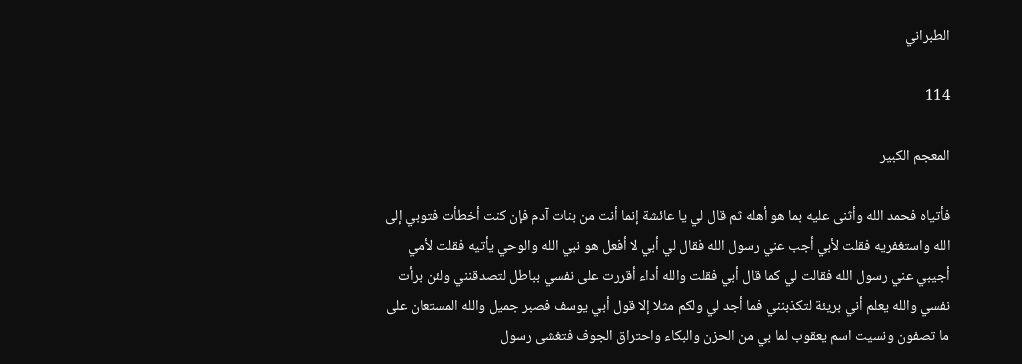الطبراني

114

المعجم الكبير

فأتياه فحمد الله وأثنى عليه بما هو أهله ثم قال لي يا عائشة إنما أنت من بنات آدم فإن كنت أخطأت فتوبي إلى الله واستغفريه فقلت لأبي أجب عني رسول الله فقال لي أبي لا أفعل هو نبي الله والوحي يأتيه فقلت لأمي أجيبي عني رسول الله فقالت لي كما قال أبي فقلت والله أداء أقررت على نفسي بباطل لتصدقنني ولئن برأت نفسي والله يعلم أني بريئة لتكذبنني فما أجد لي ولكم مثلا إلا قول أبي يوسف فصبر جميل والله المستعان على ما تصفون ونسيت اسم يعقوب لما بي من الحزن والبكاء واحتراق الجوف فتغشى رسول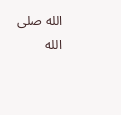الله صلى الله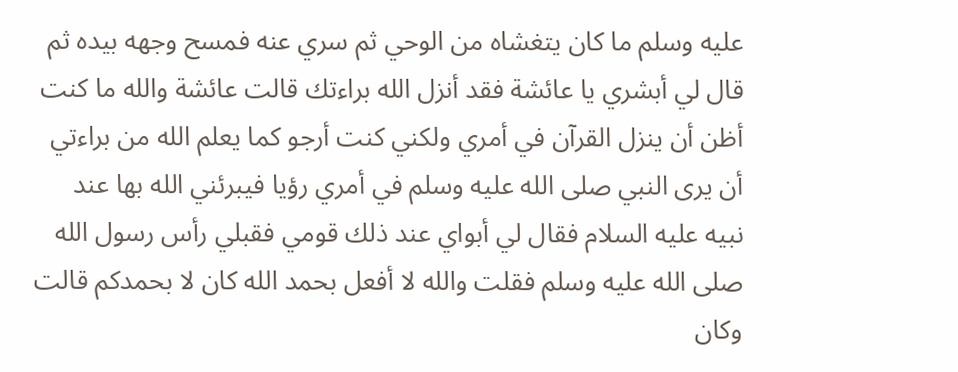عليه وسلم ما كان يتغشاه من الوحي ثم سري عنه فمسح وجهه بيده ثم قال لي أبشري يا عائشة فقد أنزل الله براءتك قالت عائشة والله ما كنت أظن أن ينزل القرآن في أمري ولكني كنت أرجو كما يعلم الله من براءتي أن يرى النبي صلى الله عليه وسلم في أمري رؤيا فيبرئني الله بها عند نبيه عليه السلام فقال لي أبواي عند ذلك قومي فقبلي رأس رسول الله صلى الله عليه وسلم فقلت والله لا أفعل بحمد الله كان لا بحمدكم قالت وكان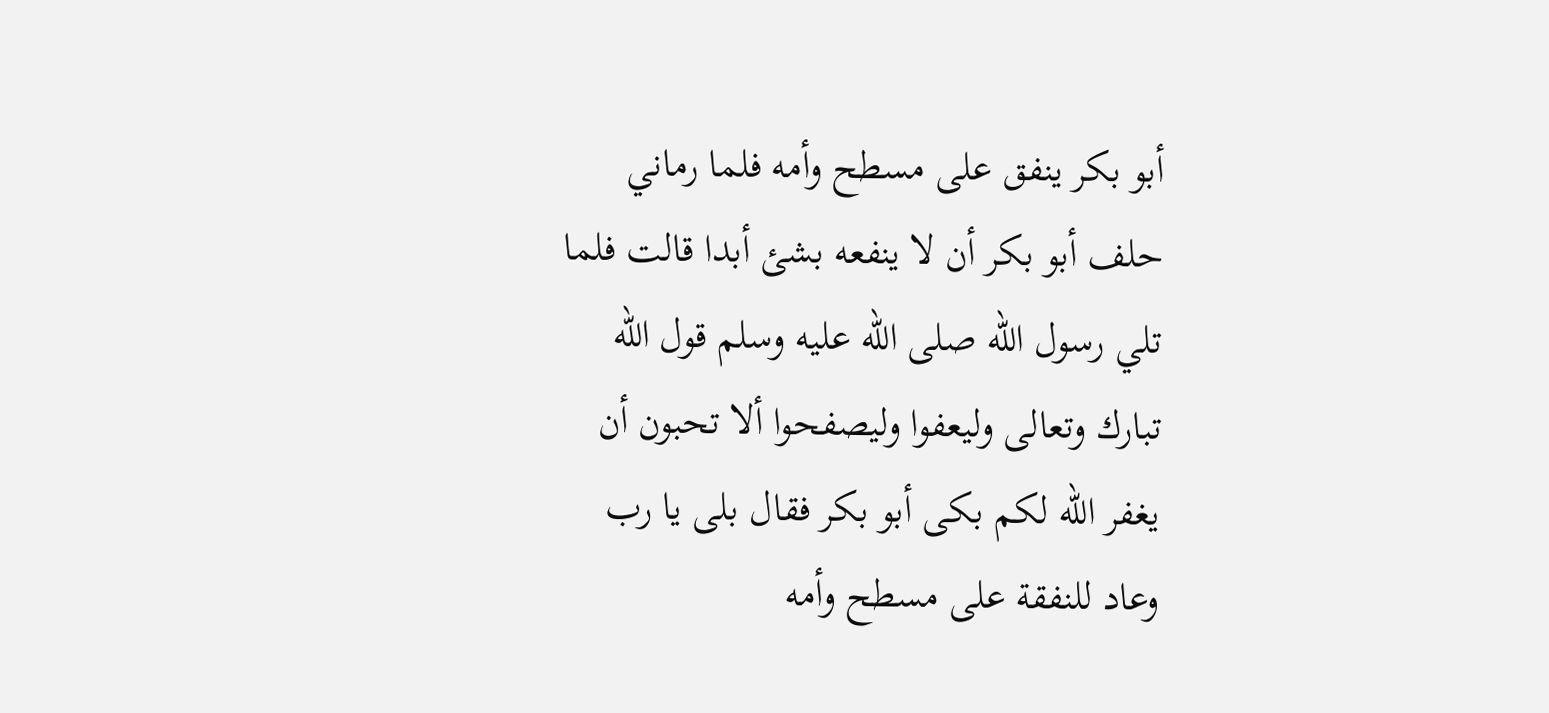أبو بكر ينفق على مسطح وأمه فلما رماني حلف أبو بكر أن لا ينفعه بشئ أبدا قالت فلما تلي رسول الله صلى الله عليه وسلم قول الله تبارك وتعالى وليعفوا وليصفحوا ألا تحبون أن يغفر الله لكم بكى أبو بكر فقال بلى يا رب وعاد للنفقة على مسطح وأمه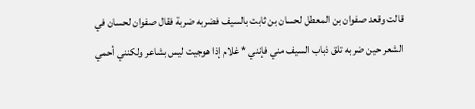قالت وقعد صفوان بن المعطل لحسان بن ثابت بالسيف فضربه ضربة فقال صفوان لحسان في الشعر حين ضربه تلق ذباب السيف مني فإنني * غلام إذا هوجيت ليس بشاعر ولكنني أحمي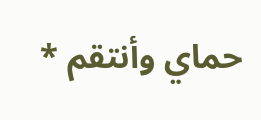حماي وأنتقم *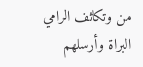من وتكاثف الرامي البراة وأرسلهم